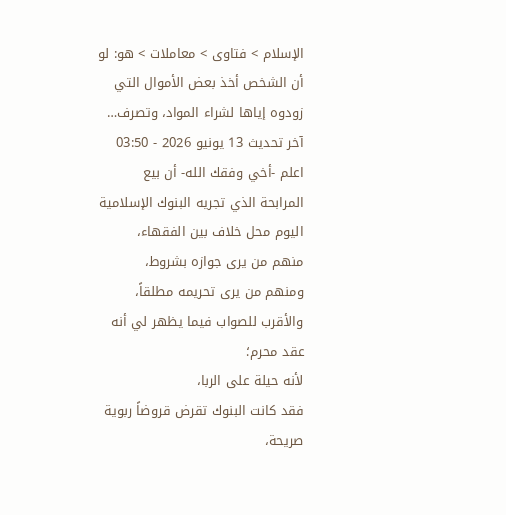الإسلام > فتاوى > معاملات > هو: لو أن الشخص أخذ بعض الأموال التي زودوه إياها لشراء المواد، وتصرف…
آخر تحديث 13 يونيو 2026 - 03:50
اعلم -أخي وفقك الله- أن بيع المرابحة الذي تجريه البنوك الإسلامية اليوم محل خلاف بين الفقهاء،
منهم من يرى جوازه بشروط،
ومنهم من يرى تحريمه مطلقاً،
والأقرب للصواب فيما يظهر لي أنه عقد محرم؛
لأنه حيلة على الربا،
فقد كانت البنوك تقرض قروضاً ربوية صريحة،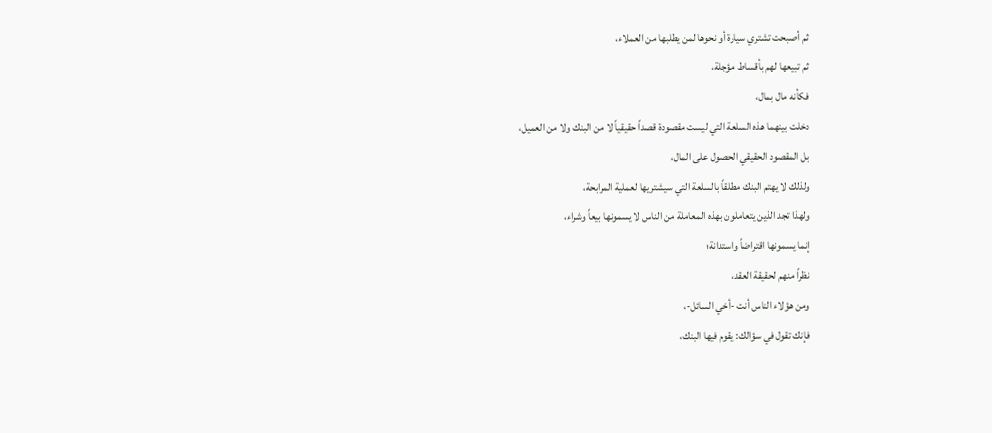ثم أصبحت تشتري سيارة أو نحوها لمن يطلبها من العملاء،
ثم تبيعها لهم بأقساط مؤجلة،
فكأنه مال بمال،
دخلت بينهما هذه السلعة التي ليست مقصودة قصداً حقيقياً لا من البنك ولا من العميل،
بل المقصود الحقيقي الحصول على المال،
ولذلك لا يهتم البنك مطلقاً بالسلعة التي سيشتريها لعملية المرابحة،
ولهذا تجد الذين يتعاملون بهذه المعاملة من الناس لا يسمونها بيعاً وشراء،
إنما يسمونها اقتراضاً واستدانة؛
نظراً منهم لحقيقة العقد،
ومن هؤلاء الناس أنت -أخي السائل-،
فإنك تقول في سؤالك: يقوم فيها البنك،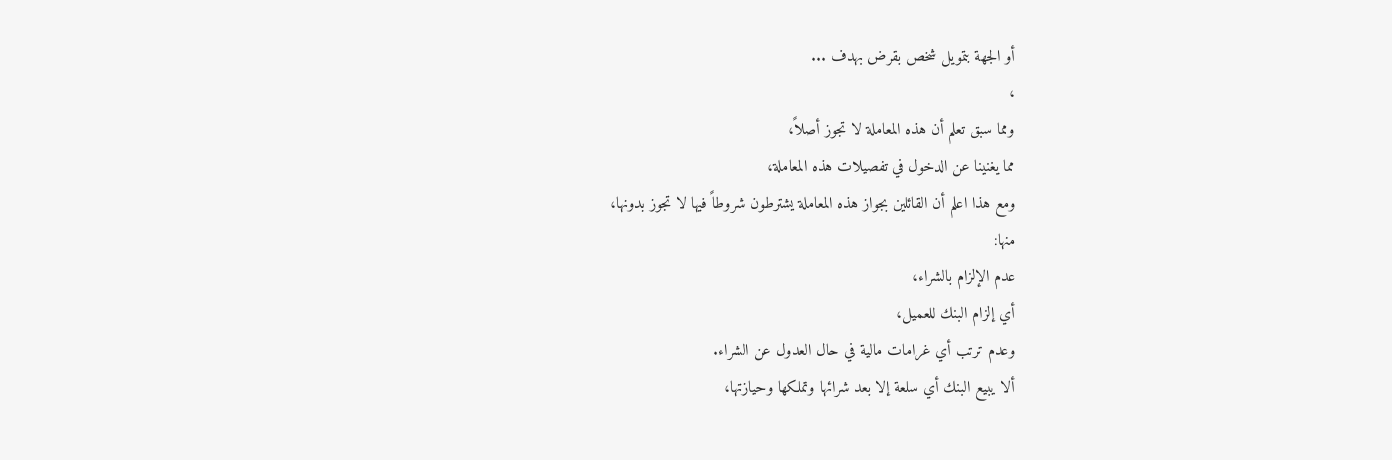أو الجهة بتمويل شخص بقرض بهدف ...
،
ومما سبق تعلم أن هذه المعاملة لا تجوز أصلاً،
مما يغنينا عن الدخول في تفصيلات هذه المعاملة،
ومع هذا اعلم أن القائلين بجواز هذه المعاملة يشترطون شروطاً فيها لا تجوز بدونها،
منها:
عدم الإلزام بالشراء،
أي إلزام البنك للعميل،
وعدم ترتب أي غرامات مالية في حال العدول عن الشراء.
ألا يبيع البنك أي سلعة إلا بعد شرائها وتملكها وحيازتها،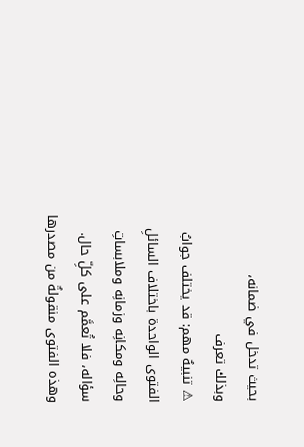بحيث تدخل في ضمانه،
وبذلك تعرف
⚠ تنبيهٌ مهم: قد يختلف جوابُ الفتوى الواحدة باختلاف السائلِ وحالِه ومكانِه وزمانِه وملابساتِ سؤاله، فلا تُعمَّم على كلِّ حال. وهذه الفتوى منقولةٌ من مصدرها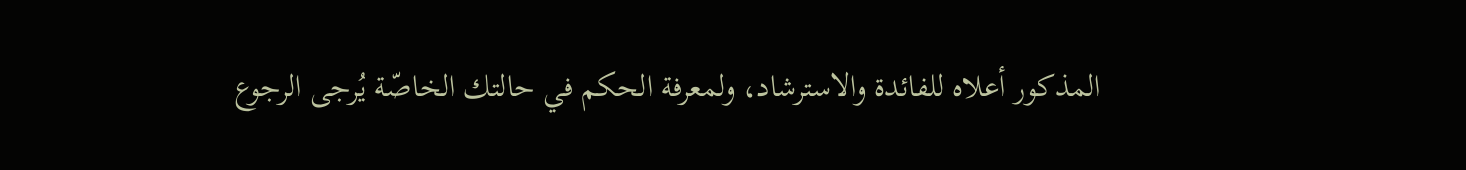المذكور أعلاه للفائدة والاسترشاد، ولمعرفة الحكم في حالتك الخاصّة يُرجى الرجوع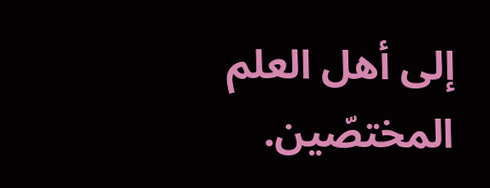إلى أهل العلم المختصّين.